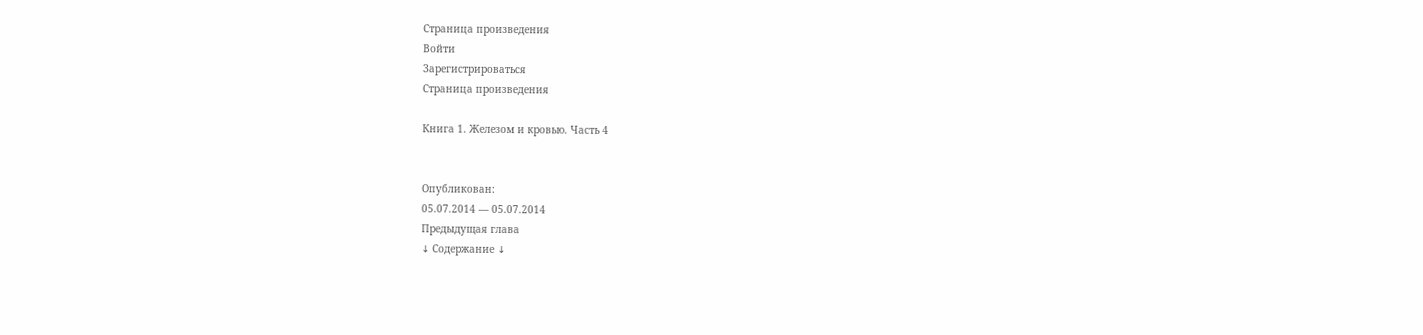Страница произведения
Войти
Зарегистрироваться
Страница произведения

Книга 1. Железом и кровью. Часть 4


Опубликован:
05.07.2014 — 05.07.2014
Предыдущая глава
↓ Содержание ↓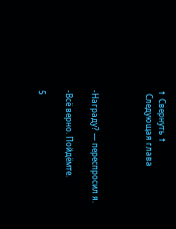↑ Свернуть ↑
  Следующая глава



-Награду? — переспросил я.

-Всё верно. Пойдёмте.

5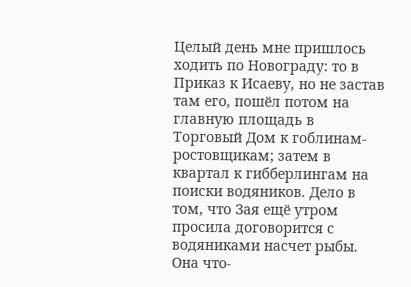Целый день мне пришлось ходить по Новограду: то в Приказ к Исаеву, но не застав там его, пошёл потом на главную площадь в Торговый Дом к гоблинам-ростовщикам; затем в квартал к гибберлингам на поиски водяников. Дело в том, что Зая ещё утром просила договорится с водяниками насчет рыбы. Она что-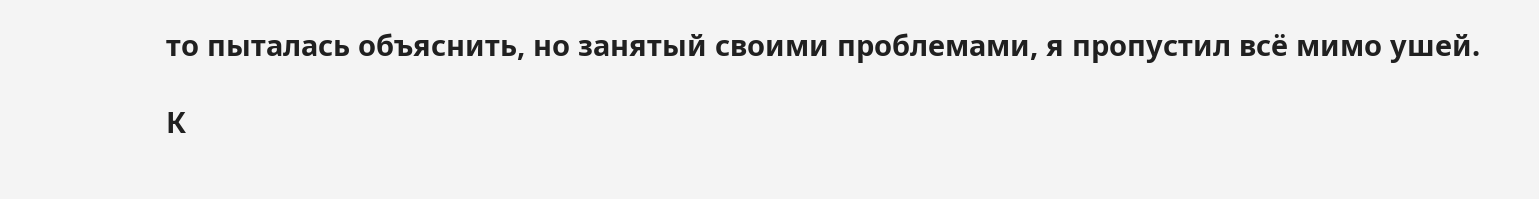то пыталась объяснить, но занятый своими проблемами, я пропустил всё мимо ушей.

К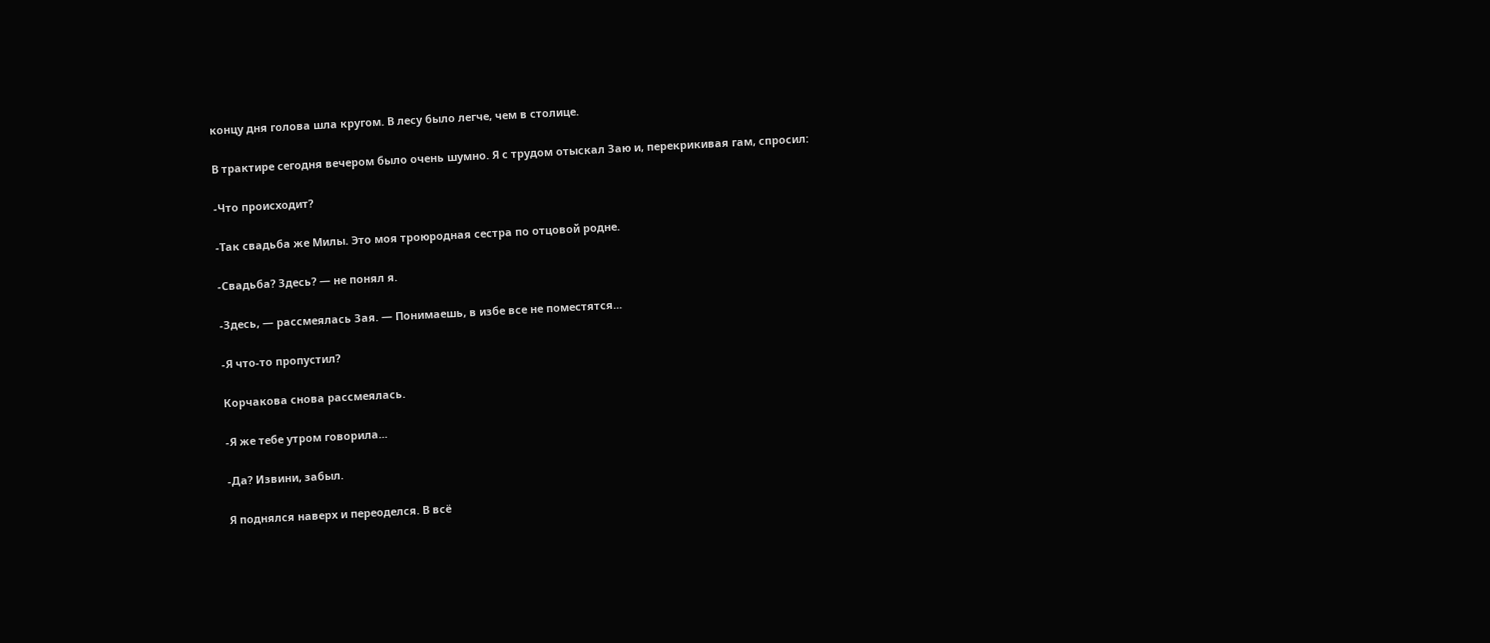концу дня голова шла кругом. В лесу было легче, чем в столице.

В трактире сегодня вечером было очень шумно. Я с трудом отыскал Заю и, перекрикивая гам, спросил:

-Что происходит?

-Так свадьба же Милы. Это моя троюродная сестра по отцовой родне.

-Свадьба? Здесь? — не понял я.

-Здесь, — рассмеялась Зая. — Понимаешь, в избе все не поместятся...

-Я что-то пропустил?

Корчакова снова рассмеялась.

-Я же тебе утром говорила...

-Да? Извини, забыл.

Я поднялся наверх и переоделся. В всё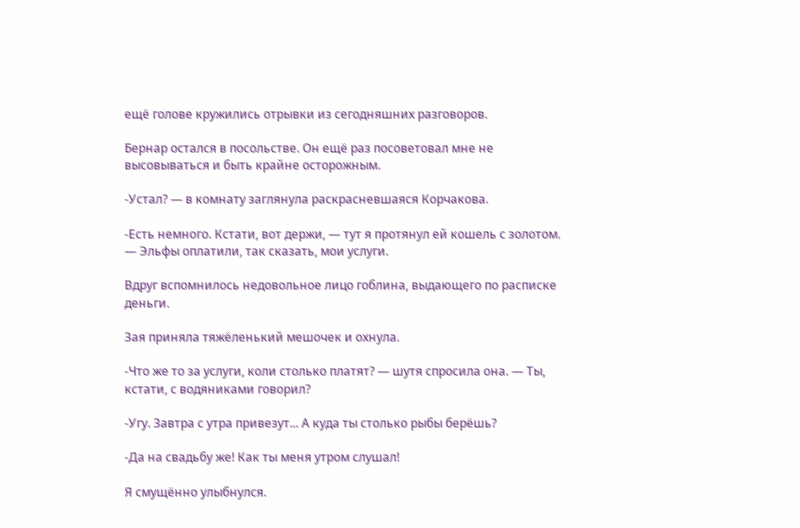ещё голове кружились отрывки из сегодняшних разговоров.

Бернар остался в посольстве. Он ещё раз посоветовал мне не высовываться и быть крайне осторожным.

-Устал? — в комнату заглянула раскрасневшаяся Корчакова.

-Есть немного. Кстати, вот держи, — тут я протянул ей кошель с золотом. — Эльфы оплатили, так сказать, мои услуги.

Вдруг вспомнилось недовольное лицо гоблина, выдающего по расписке деньги.

Зая приняла тяжёленький мешочек и охнула.

-Что же то за услуги, коли столько платят? — шутя спросила она. — Ты, кстати, с водяниками говорил?

-Угу. Завтра с утра привезут... А куда ты столько рыбы берёшь?

-Да на свадьбу же! Как ты меня утром слушал!

Я смущённо улыбнулся.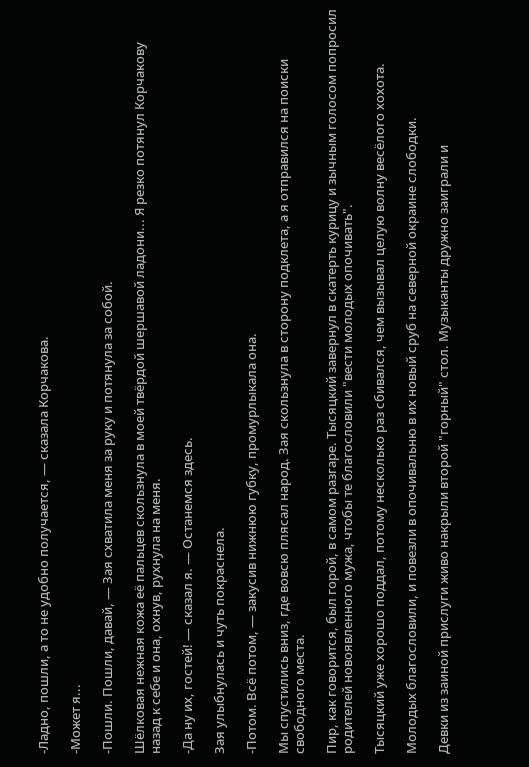-Ладно, пошли, а то не удобно получается, — сказала Корчакова.

-Может я...

-Пошли. Пошли, давай, — Зая схватила меня за руку и потянула за собой.

Шёлковая нежная кожа её пальцев скользнула в моей твёрдой шершавой ладони... Я резко потянул Корчакову назад к себе и она, охнув, рухнула на меня.

-Да ну их, гостей! — сказал я. — Останемся здесь.

Зая улыбнулась и чуть покраснела.

-Потом. Всё потом, — закусив нижнюю губку, промурлыкала она.

Мы спустились вниз, где вовсю плясал народ. Зая скользнула в сторону подклета, а я отправился на поиски свободного места.

Пир, как говорится, был горой, в самом разгаре. Тысяцкий завернул в скатерть курицу и зычным голосом попросил родителей новоявленного мужа, чтобы те благословили "вести молодых опочивать".

Тысяцкий уже хорошо поддал, потому несколько раз сбивался, чем вызывал целую волну весёлого хохота.

Молодых благословили, и повезли в опочивальню в их новый сруб на северной окраине слободки.

Девки из заиной прислуги живо накрыли второй "горный" стол. Музыканты дружно заиграли и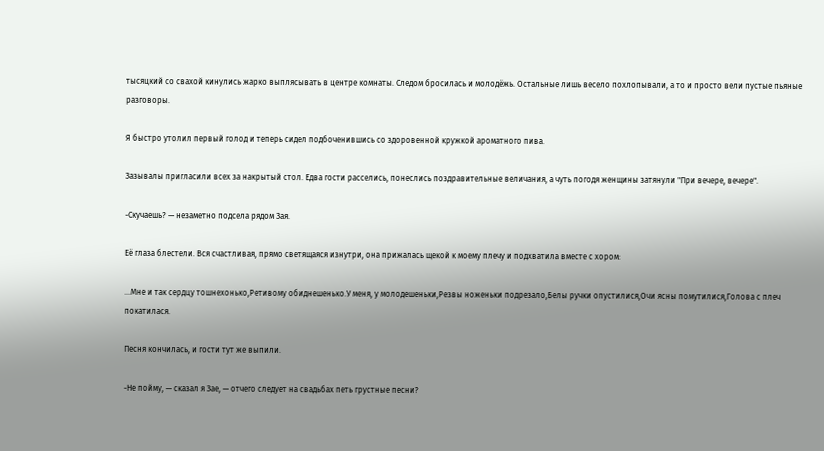тысяцкий со свахой кинулись жарко выплясывать в центре комнаты. Следом бросилась и молодёжь. Остальные лишь весело похлопывали, а то и просто вели пустые пьяные разговоры.

Я быстро утолил первый голод и теперь сидел подбоченившись со здоровенной кружкой ароматного пива.

Зазывалы пригласили всех за накрытый стол. Едва гости расселись, понеслись поздравительные величания, а чуть погодя женщины затянули "При вечере, вечере".

-Скучаешь? — незаметно подсела рядом Зая.

Её глаза блестели. Вся счастливая, прямо светящаяся изнутри, она прижалась щекой к моему плечу и подхватила вместе с хором:

...Мне и так сердцу тошнехонько,Ретивому обиднешенько.У меня, у молодешеньки,Резвы ноженьки подрезало,Белы ручки опустилися,Очи ясны помутилися,Голова с плеч покатилася.

Песня кончилась, и гости тут же выпили.

-Не пойму, — сказал я Зае, — отчего следует на свадьбах петь грустные песни?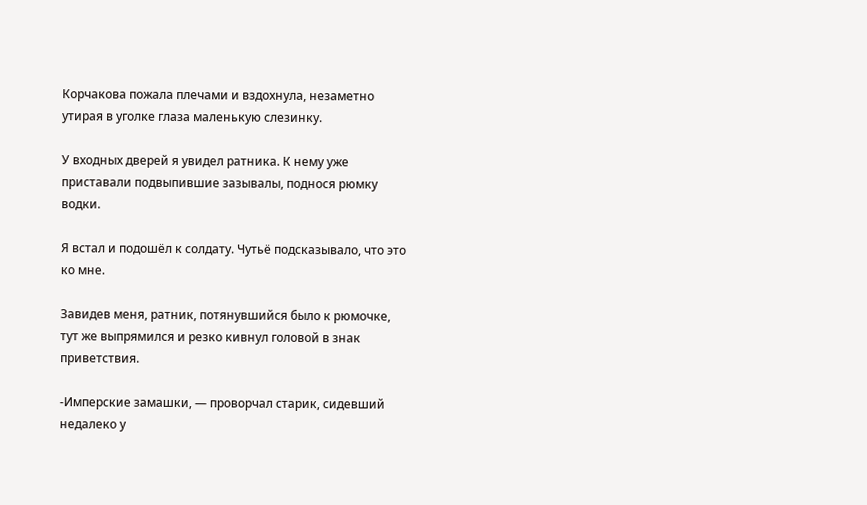Корчакова пожала плечами и вздохнула, незаметно утирая в уголке глаза маленькую слезинку.

У входных дверей я увидел ратника. К нему уже приставали подвыпившие зазывалы, поднося рюмку водки.

Я встал и подошёл к солдату. Чутьё подсказывало, что это ко мне.

Завидев меня, ратник, потянувшийся было к рюмочке, тут же выпрямился и резко кивнул головой в знак приветствия.

-Имперские замашки, — проворчал старик, сидевший недалеко у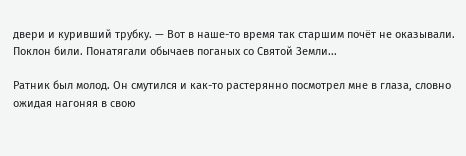двери и куривший трубку. — Вот в наше-то время так старшим почёт не оказывали. Поклон били. Понатягали обычаев поганых со Святой Земли...

Ратник был молод. Он смутился и как-то растерянно посмотрел мне в глаза, словно ожидая нагоняя в свою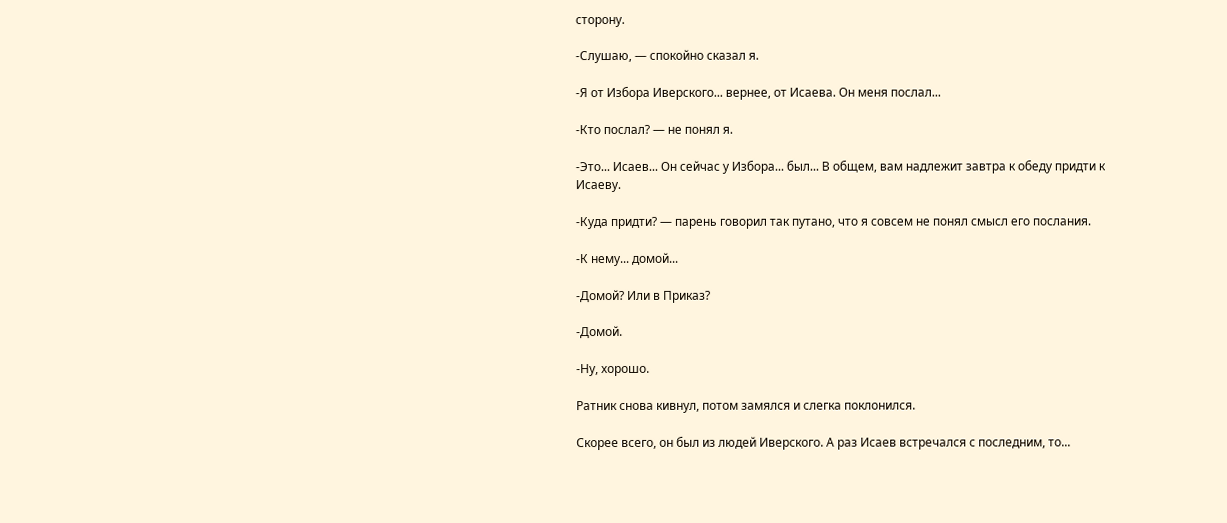сторону.

-Слушаю, — спокойно сказал я.

-Я от Избора Иверского... вернее, от Исаева. Он меня послал...

-Кто послал? — не понял я.

-Это... Исаев... Он сейчас у Избора... был... В общем, вам надлежит завтра к обеду придти к Исаеву.

-Куда придти? — парень говорил так путано, что я совсем не понял смысл его послания.

-К нему... домой...

-Домой? Или в Приказ?

-Домой.

-Ну, хорошо.

Ратник снова кивнул, потом замялся и слегка поклонился.

Скорее всего, он был из людей Иверского. А раз Исаев встречался с последним, то...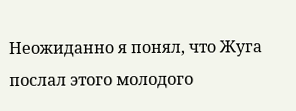Неожиданно я понял, что Жуга послал этого молодого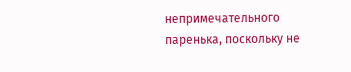непримечательного паренька, поскольку не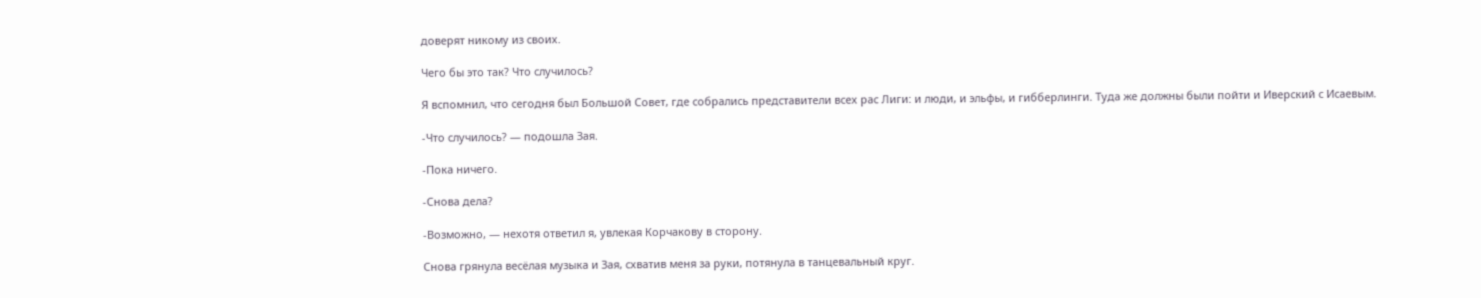доверят никому из своих.

Чего бы это так? Что случилось?

Я вспомнил, что сегодня был Большой Совет, где собрались представители всех рас Лиги: и люди, и эльфы, и гибберлинги. Туда же должны были пойти и Иверский с Исаевым.

-Что случилось? — подошла Зая.

-Пока ничего.

-Снова дела?

-Возможно, — нехотя ответил я, увлекая Корчакову в сторону.

Снова грянула весёлая музыка и Зая, схватив меня за руки, потянула в танцевальный круг.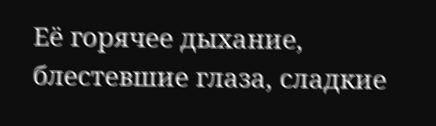Её горячее дыхание, блестевшие глаза, сладкие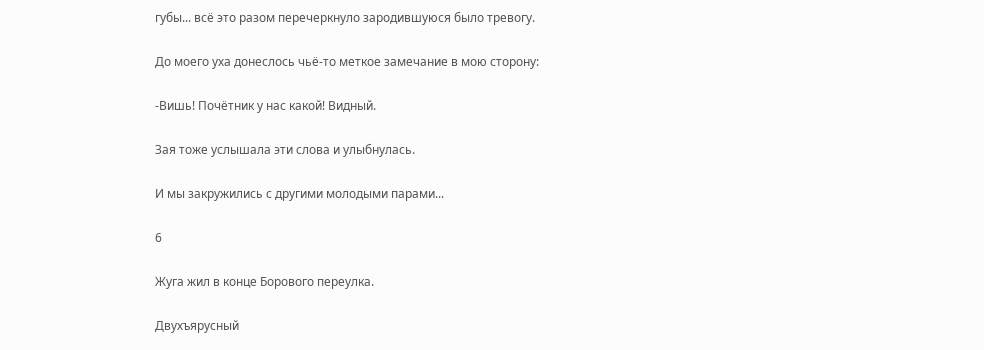губы... всё это разом перечеркнуло зародившуюся было тревогу.

До моего уха донеслось чьё-то меткое замечание в мою сторону:

-Вишь! Почётник у нас какой! Видный.

Зая тоже услышала эти слова и улыбнулась.

И мы закружились с другими молодыми парами...

6

Жуга жил в конце Борового переулка.

Двухъярусный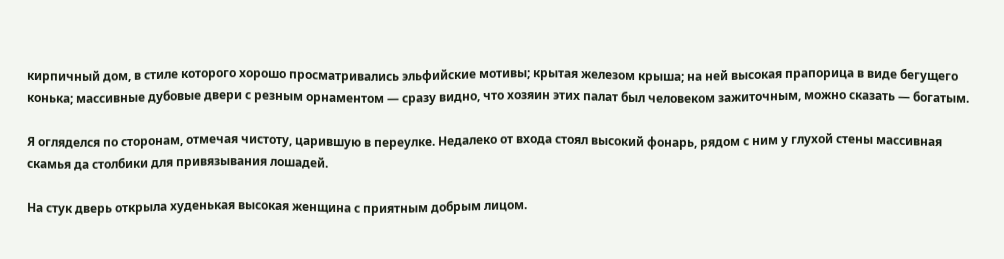кирпичный дом, в стиле которого хорошо просматривались эльфийские мотивы; крытая железом крыша; на ней высокая прапорица в виде бегущего конька; массивные дубовые двери с резным орнаментом — сразу видно, что хозяин этих палат был человеком зажиточным, можно сказать — богатым.

Я огляделся по сторонам, отмечая чистоту, царившую в переулке. Недалеко от входа стоял высокий фонарь, рядом с ним у глухой стены массивная скамья да столбики для привязывания лошадей.

На стук дверь открыла худенькая высокая женщина с приятным добрым лицом.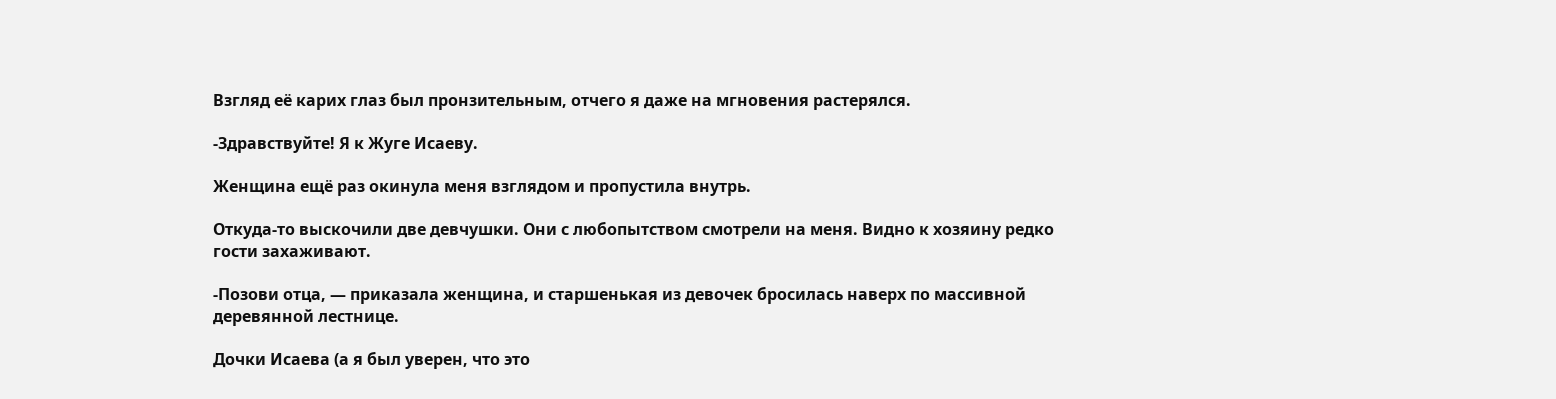Взгляд её карих глаз был пронзительным, отчего я даже на мгновения растерялся.

-Здравствуйте! Я к Жуге Исаеву.

Женщина ещё раз окинула меня взглядом и пропустила внутрь.

Откуда-то выскочили две девчушки. Они с любопытством смотрели на меня. Видно к хозяину редко гости захаживают.

-Позови отца, — приказала женщина, и старшенькая из девочек бросилась наверх по массивной деревянной лестнице.

Дочки Исаева (а я был уверен, что это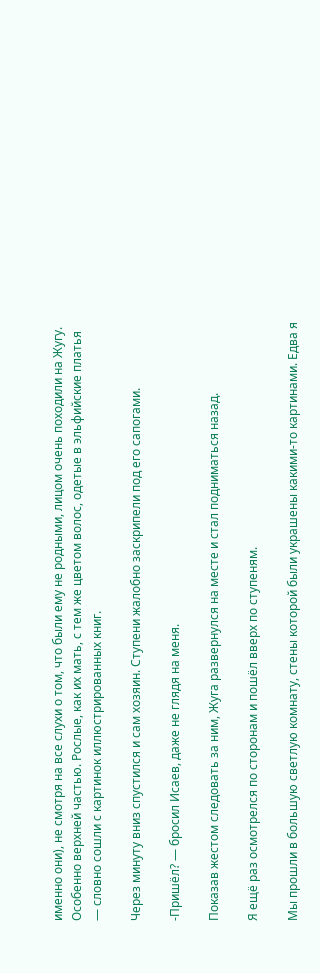именно они), не смотря на все слухи о том, что были ему не родными, лицом очень походили на Жугу. Особенно верхней частью. Рослые, как их мать, с тем же цветом волос, одетые в эльфийские платья — словно сошли с картинок иллюстрированных книг.

Через минуту вниз спустился и сам хозяин. Ступени жалобно заскрипели под его сапогами.

-Пришёл? — бросил Исаев, даже не глядя на меня.

Показав жестом следовать за ним, Жуга развернулся на месте и стал подниматься назад.

Я ещё раз осмотрелся по сторонам и пошёл вверх по ступеням.

Мы прошли в большую светлую комнату, стены которой были украшены какими-то картинами. Едва я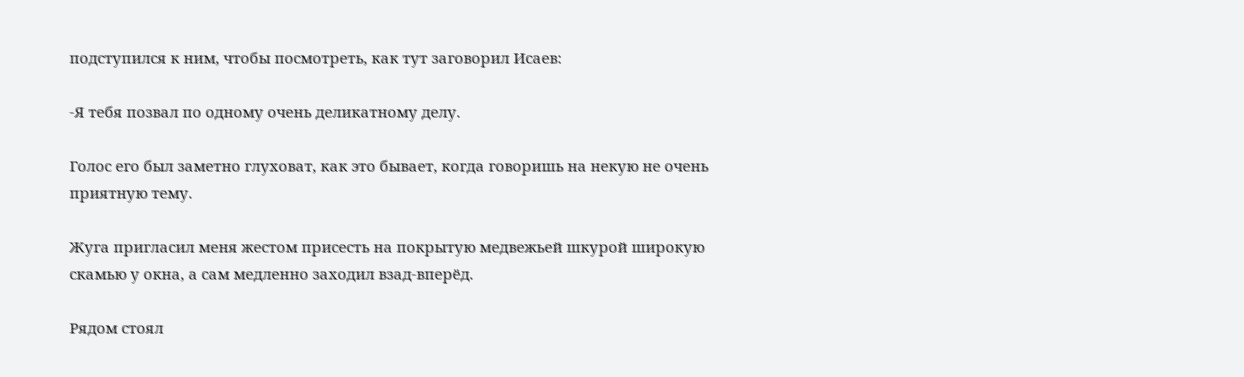подступился к ним, чтобы посмотреть, как тут заговорил Исаев:

-Я тебя позвал по одному очень деликатному делу.

Голос его был заметно глуховат, как это бывает, когда говоришь на некую не очень приятную тему.

Жуга пригласил меня жестом присесть на покрытую медвежьей шкурой широкую скамью у окна, а сам медленно заходил взад-вперёд.

Рядом стоял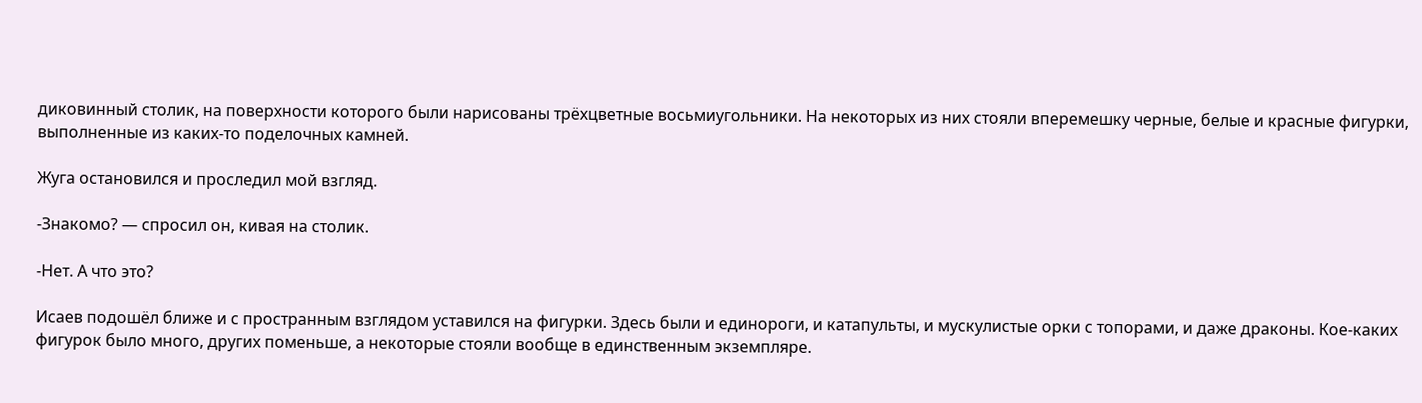диковинный столик, на поверхности которого были нарисованы трёхцветные восьмиугольники. На некоторых из них стояли вперемешку черные, белые и красные фигурки, выполненные из каких-то поделочных камней.

Жуга остановился и проследил мой взгляд.

-Знакомо? — спросил он, кивая на столик.

-Нет. А что это?

Исаев подошёл ближе и с пространным взглядом уставился на фигурки. Здесь были и единороги, и катапульты, и мускулистые орки с топорами, и даже драконы. Кое-каких фигурок было много, других поменьше, а некоторые стояли вообще в единственным экземпляре.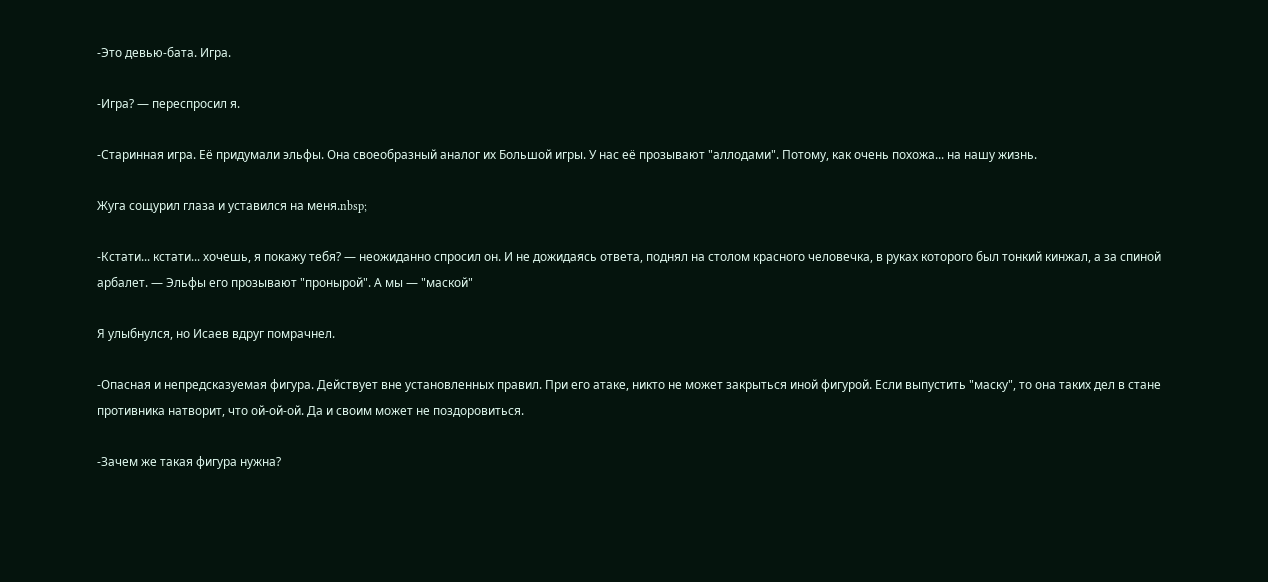-Это девью-бата. Игра.

-Игра? — переспросил я.

-Старинная игра. Её придумали эльфы. Она своеобразный аналог их Большой игры. У нас её прозывают "аллодами". Потому, как очень похожа... на нашу жизнь.

Жуга сощурил глаза и уставился на меня.nbsp;

-Кстати... кстати... хочешь, я покажу тебя? — неожиданно спросил он. И не дожидаясь ответа, поднял на столом красного человечка, в руках которого был тонкий кинжал, а за спиной арбалет. — Эльфы его прозывают "пронырой". А мы — "маской"

Я улыбнулся, но Исаев вдруг помрачнел.

-Опасная и непредсказуемая фигура. Действует вне установленных правил. При его атаке, никто не может закрыться иной фигурой. Если выпустить "маску", то она таких дел в стане противника натворит, что ой-ой-ой. Да и своим может не поздоровиться.

-Зачем же такая фигура нужна?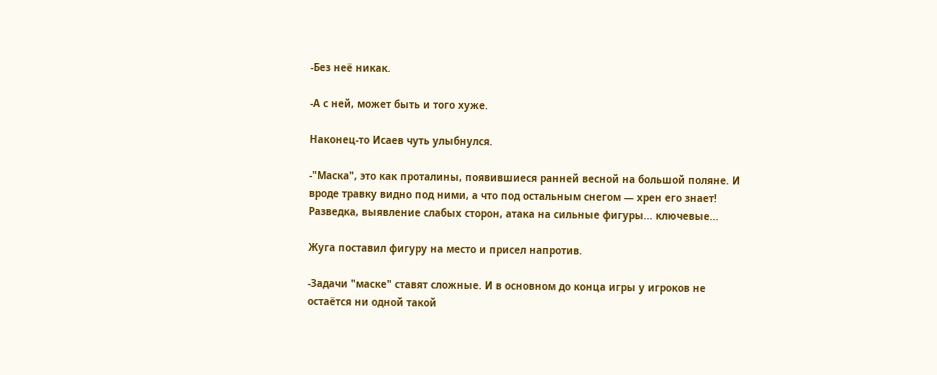-Без неё никак.

-А с ней, может быть и того хуже.

Наконец-то Исаев чуть улыбнулся.

-"Маска", это как проталины, появившиеся ранней весной на большой поляне. И вроде травку видно под ними, а что под остальным снегом — хрен его знает! Разведка, выявление слабых сторон, атака на сильные фигуры... ключевые...

Жуга поставил фигуру на место и присел напротив.

-Задачи "маске" ставят сложные. И в основном до конца игры у игроков не остаётся ни одной такой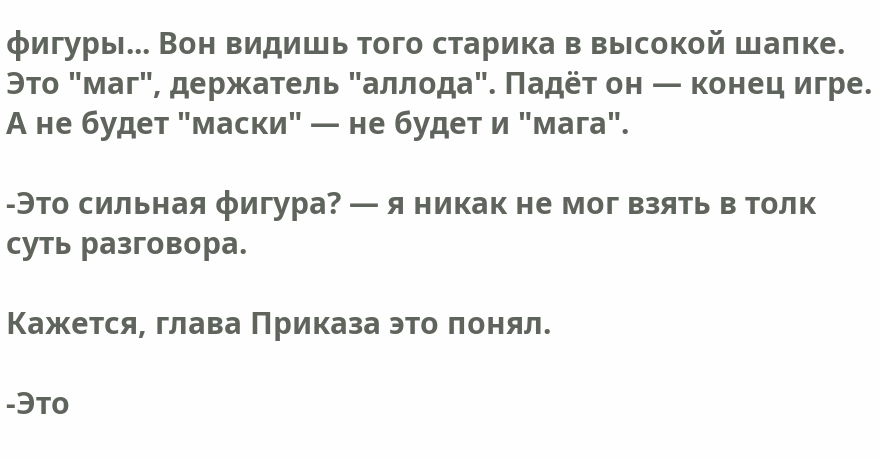фигуры... Вон видишь того старика в высокой шапке. Это "маг", держатель "аллода". Падёт он — конец игре. А не будет "маски" — не будет и "мага".

-Это сильная фигура? — я никак не мог взять в толк суть разговора.

Кажется, глава Приказа это понял.

-Это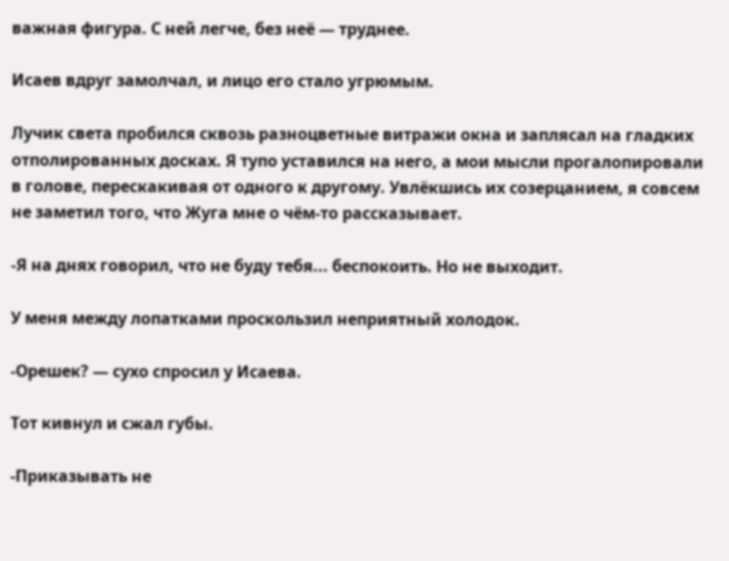важная фигура. С ней легче, без неё — труднее.

Исаев вдруг замолчал, и лицо его стало угрюмым.

Лучик света пробился сквозь разноцветные витражи окна и заплясал на гладких отполированных досках. Я тупо уставился на него, а мои мысли прогалопировали в голове, перескакивая от одного к другому. Увлёкшись их созерцанием, я совсем не заметил того, что Жуга мне о чём-то рассказывает.

-Я на днях говорил, что не буду тебя... беспокоить. Но не выходит.

У меня между лопатками проскользил неприятный холодок.

-Орешек? — сухо спросил у Исаева.

Тот кивнул и сжал губы.

-Приказывать не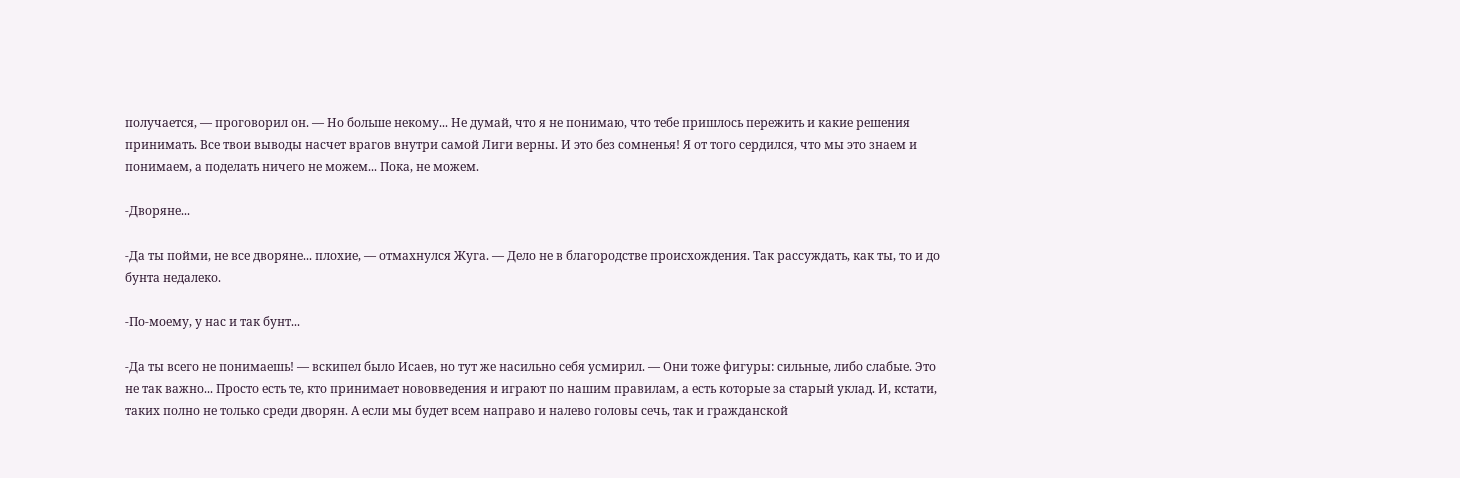получается, — проговорил он. — Но больше некому... Не думай, что я не понимаю, что тебе пришлось пережить и какие решения принимать. Все твои выводы насчет врагов внутри самой Лиги верны. И это без сомненья! Я от того сердился, что мы это знаем и понимаем, а поделать ничего не можем... Пока, не можем.

-Дворяне...

-Да ты пойми, не все дворяне... плохие, — отмахнулся Жуга. — Дело не в благородстве происхождения. Так рассуждать, как ты, то и до бунта недалеко.

-По-моему, у нас и так бунт...

-Да ты всего не понимаешь! — вскипел было Исаев, но тут же насильно себя усмирил. — Они тоже фигуры: сильные, либо слабые. Это не так важно... Просто есть те, кто принимает нововведения и играют по нашим правилам, а есть которые за старый уклад. И, кстати, таких полно не только среди дворян. А если мы будет всем направо и налево головы сечь, так и гражданской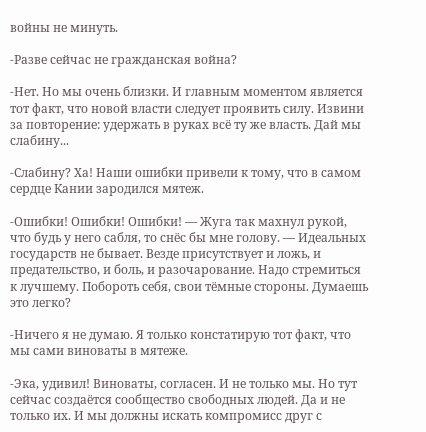войны не минуть.

-Разве сейчас не гражданская война?

-Нет. Но мы очень близки. И главным моментом является тот факт, что новой власти следует проявить силу. Извини за повторение: удержать в руках всё ту же власть. Дай мы слабину...

-Слабину? Ха! Наши ошибки привели к тому, что в самом сердце Кании зародился мятеж.

-Ошибки! Ошибки! Ошибки! — Жуга так махнул рукой, что будь у него сабля, то снёс бы мне голову. — Идеальных государств не бывает. Везде присутствует и ложь, и предательство, и боль, и разочарование. Надо стремиться к лучшему. Побороть себя, свои тёмные стороны. Думаешь это легко?

-Ничего я не думаю. Я только констатирую тот факт, что мы сами виноваты в мятеже.

-Эка, удивил! Виноваты, согласен. И не только мы. Но тут сейчас создаётся сообщество свободных людей. Да и не только их. И мы должны искать компромисс друг с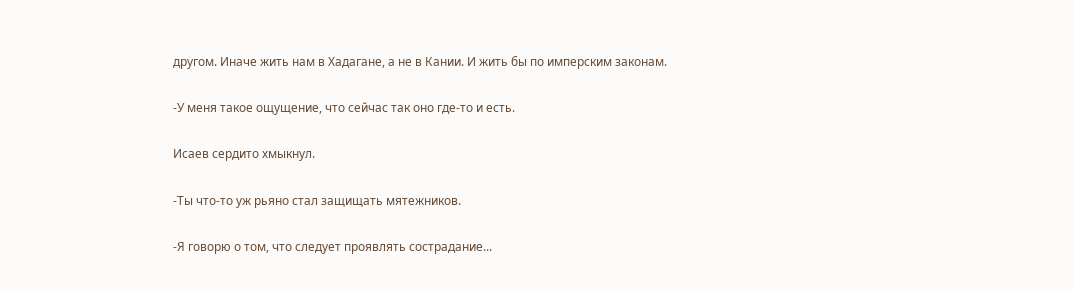другом. Иначе жить нам в Хадагане, а не в Кании. И жить бы по имперским законам.

-У меня такое ощущение, что сейчас так оно где-то и есть.

Исаев сердито хмыкнул.

-Ты что-то уж рьяно стал защищать мятежников.

-Я говорю о том, что следует проявлять сострадание...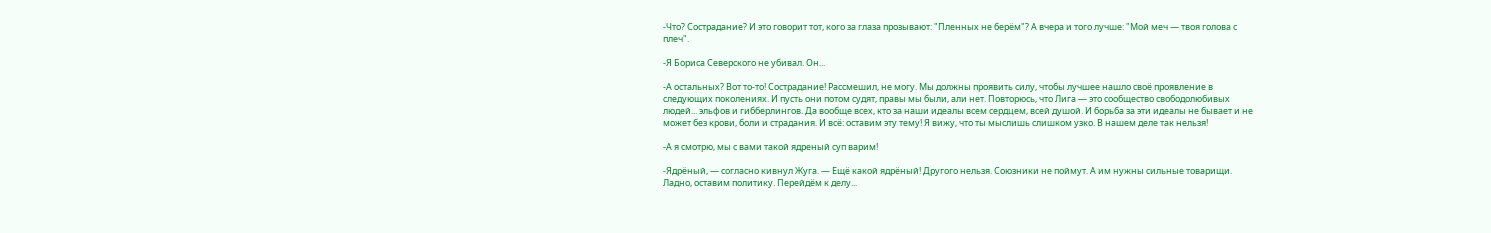-Что? Сострадание? И это говорит тот, кого за глаза прозывают: "Пленных не берём"? А вчера и того лучше: "Мой меч — твоя голова с плеч".

-Я Бориса Северского не убивал. Он...

-А остальных? Вот то-то! Сострадание! Рассмешил, не могу. Мы должны проявить силу, чтобы лучшее нашло своё проявление в следующих поколениях. И пусть они потом судят, правы мы были, али нет. Повторюсь, что Лига — это сообщество свободолюбивых людей... эльфов и гибберлингов. Да вообще всех, кто за наши идеалы всем сердцем, всей душой. И борьба за эти идеалы не бывает и не может без крови, боли и страдания. И всё: оставим эту тему! Я вижу, что ты мыслишь слишком узко. В нашем деле так нельзя!

-А я смотрю, мы с вами такой ядреный суп варим!

-Ядрёный, — согласно кивнул Жуга. — Ещё какой ядрёный! Другого нельзя. Союзники не поймут. А им нужны сильные товарищи. Ладно, оставим политику. Перейдём к делу...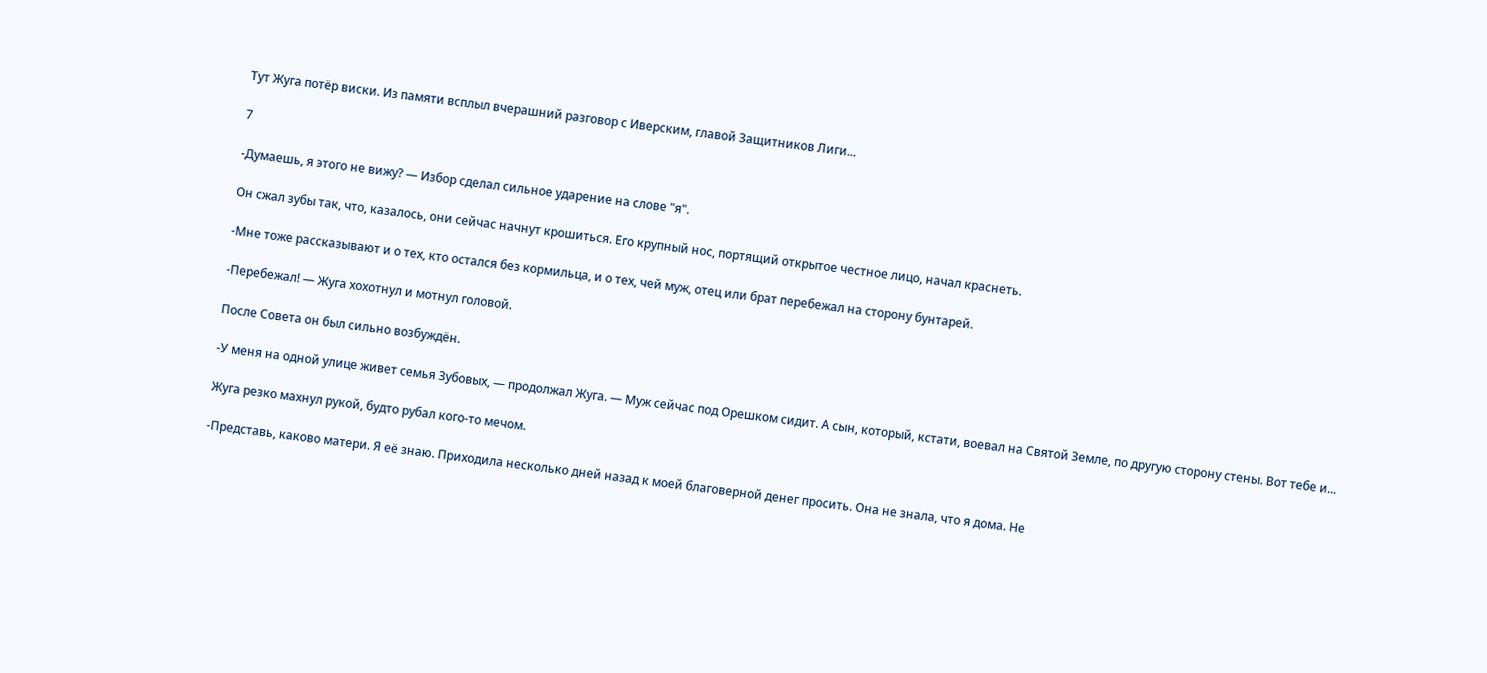Тут Жуга потёр виски. Из памяти всплыл вчерашний разговор с Иверским, главой Защитников Лиги...

7

-Думаешь, я этого не вижу? — Избор сделал сильное ударение на слове "я".

Он сжал зубы так, что, казалось, они сейчас начнут крошиться. Его крупный нос, портящий открытое честное лицо, начал краснеть.

-Мне тоже рассказывают и о тех, кто остался без кормильца, и о тех, чей муж, отец или брат перебежал на сторону бунтарей.

-Перебежал! — Жуга хохотнул и мотнул головой.

После Совета он был сильно возбуждён.

-У меня на одной улице живет семья Зубовых, — продолжал Жуга. — Муж сейчас под Орешком сидит. А сын, который, кстати, воевал на Святой Земле, по другую сторону стены. Вот тебе и...

Жуга резко махнул рукой, будто рубал кого-то мечом.

-Представь, каково матери. Я её знаю. Приходила несколько дней назад к моей благоверной денег просить. Она не знала, что я дома. Не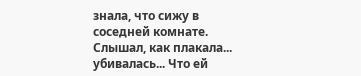знала, что сижу в соседней комнате. Слышал, как плакала... убивалась... Что ей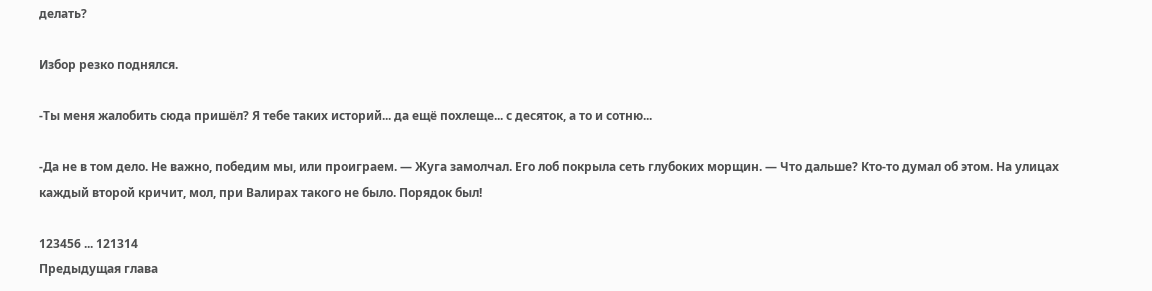делать?

Избор резко поднялся.

-Ты меня жалобить сюда пришёл? Я тебе таких историй... да ещё похлеще... с десяток, а то и сотню...

-Да не в том дело. Не важно, победим мы, или проиграем. — Жуга замолчал. Его лоб покрыла сеть глубоких морщин. — Что дальше? Кто-то думал об этом. На улицах каждый второй кричит, мол, при Валирах такого не было. Порядок был!

123456 ... 121314
Предыдущая глава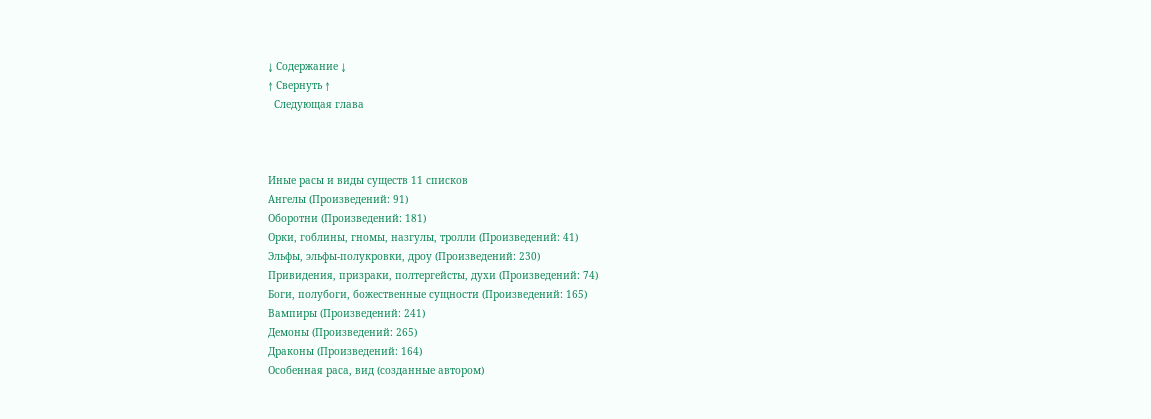↓ Содержание ↓
↑ Свернуть ↑
  Следующая глава



Иные расы и виды существ 11 списков
Ангелы (Произведений: 91)
Оборотни (Произведений: 181)
Орки, гоблины, гномы, назгулы, тролли (Произведений: 41)
Эльфы, эльфы-полукровки, дроу (Произведений: 230)
Привидения, призраки, полтергейсты, духи (Произведений: 74)
Боги, полубоги, божественные сущности (Произведений: 165)
Вампиры (Произведений: 241)
Демоны (Произведений: 265)
Драконы (Произведений: 164)
Особенная раса, вид (созданные автором)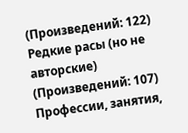(Произведений: 122)
Редкие расы (но не авторские) (Произведений: 107)
Профессии, занятия,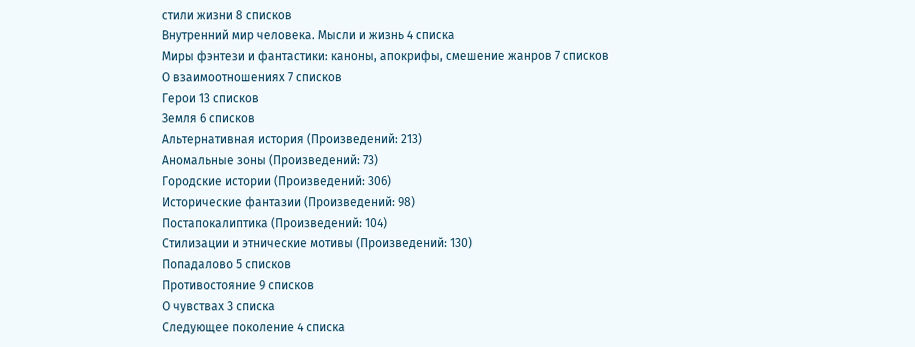стили жизни 8 списков
Внутренний мир человека. Мысли и жизнь 4 списка
Миры фэнтези и фантастики: каноны, апокрифы, смешение жанров 7 списков
О взаимоотношениях 7 списков
Герои 13 списков
Земля 6 списков
Альтернативная история (Произведений: 213)
Аномальные зоны (Произведений: 73)
Городские истории (Произведений: 306)
Исторические фантазии (Произведений: 98)
Постапокалиптика (Произведений: 104)
Стилизации и этнические мотивы (Произведений: 130)
Попадалово 5 списков
Противостояние 9 списков
О чувствах 3 списка
Следующее поколение 4 списка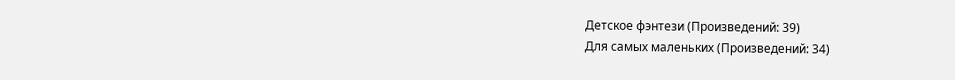Детское фэнтези (Произведений: 39)
Для самых маленьких (Произведений: 34)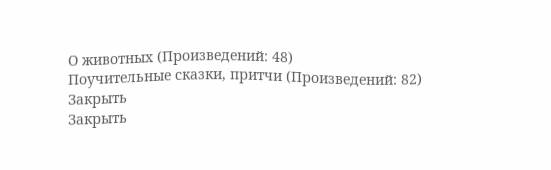О животных (Произведений: 48)
Поучительные сказки, притчи (Произведений: 82)
Закрыть
Закрыть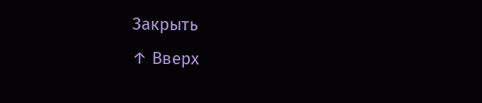Закрыть
↑ Вверх